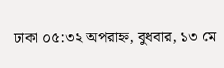ঢাকা ০৫:৩২ অপরাহ্ন, বুধবার, ১৩ মে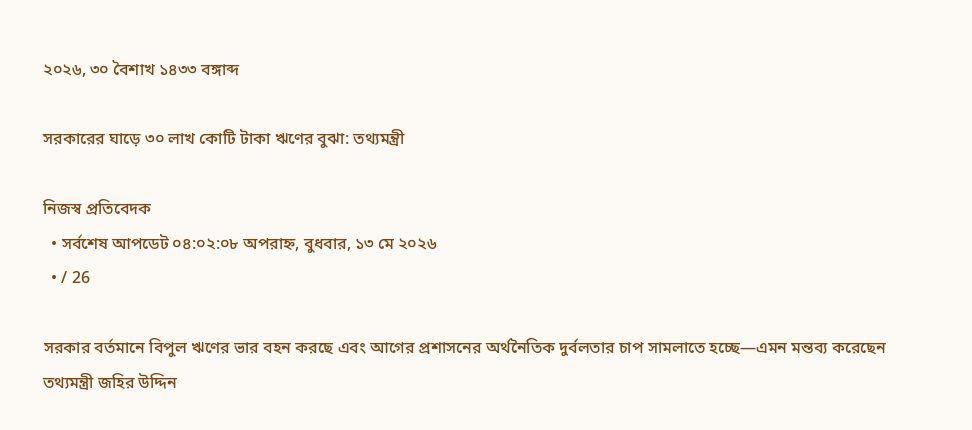২০২৬, ৩০ বৈশাখ ১৪৩৩ বঙ্গাব্দ

সরকারের ঘাড়ে ৩০ লাখ কোটি টাকা ঋণের বুঝা: তথ্যমন্ত্রী

নিজস্ব প্রতিবেদক
  • সর্বশেষ আপডেট ০৪:০২:০৮ অপরাহ্ন, বুধবার, ১৩ মে ২০২৬
  • / 26

সরকার বর্তমানে বিপুল ঋণের ভার বহন করছে এবং আগের প্রশাসনের অর্থনৈতিক দুর্বলতার চাপ সামলাতে হচ্ছে—এমন মন্তব্য করেছেন তথ্যমন্ত্রী জহির উদ্দিন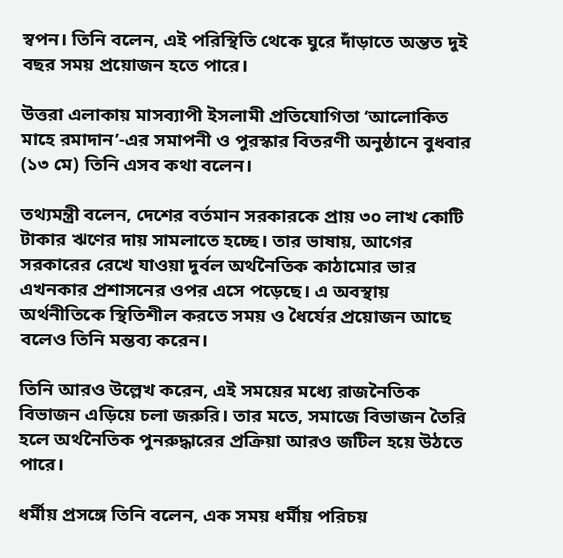স্বপন। তিনি বলেন, এই পরিস্থিতি থেকে ঘুরে দাঁড়াতে অন্তত দুই বছর সময় প্রয়োজন হতে পারে।

উত্তরা এলাকায় মাসব্যাপী ইসলামী প্রতিযোগিতা ‘আলোকিত মাহে রমাদান’-এর সমাপনী ও পুরস্কার বিতরণী অনুষ্ঠানে বুধবার (১৩ মে) তিনি এসব কথা বলেন।

তথ্যমন্ত্রী বলেন, দেশের বর্তমান সরকারকে প্রায় ৩০ লাখ কোটি টাকার ঋণের দায় সামলাতে হচ্ছে। তার ভাষায়, আগের সরকারের রেখে যাওয়া দুর্বল অর্থনৈতিক কাঠামোর ভার এখনকার প্রশাসনের ওপর এসে পড়েছে। এ অবস্থায় অর্থনীতিকে স্থিতিশীল করতে সময় ও ধৈর্যের প্রয়োজন আছে বলেও তিনি মন্তব্য করেন।

তিনি আরও উল্লেখ করেন, এই সময়ের মধ্যে রাজনৈতিক বিভাজন এড়িয়ে চলা জরুরি। তার মতে, সমাজে বিভাজন তৈরি হলে অর্থনৈতিক পুনরুদ্ধারের প্রক্রিয়া আরও জটিল হয়ে উঠতে পারে।

ধর্মীয় প্রসঙ্গে তিনি বলেন, এক সময় ধর্মীয় পরিচয়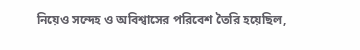নিয়েও সন্দেহ ও অবিশ্বাসের পরিবেশ তৈরি হয়েছিল,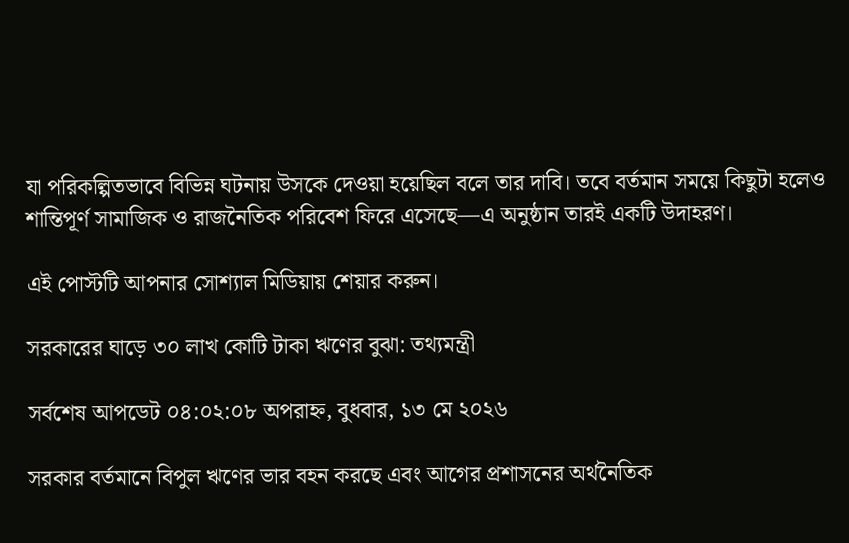যা পরিকল্পিতভাবে বিভিন্ন ঘটনায় উসকে দেওয়া হয়েছিল বলে তার দাবি। তবে বর্তমান সময়ে কিছুটা হলেও শান্তিপূর্ণ সামাজিক ও রাজনৈতিক পরিবেশ ফিরে এসেছে—এ অনুষ্ঠান তারই একটি উদাহরণ।

এই পোস্টটি আপনার সোশ্যাল মিডিয়ায় শেয়ার করুন।

সরকারের ঘাড়ে ৩০ লাখ কোটি টাকা ঋণের বুঝা: তথ্যমন্ত্রী

সর্বশেষ আপডেট ০৪:০২:০৮ অপরাহ্ন, বুধবার, ১৩ মে ২০২৬

সরকার বর্তমানে বিপুল ঋণের ভার বহন করছে এবং আগের প্রশাসনের অর্থনৈতিক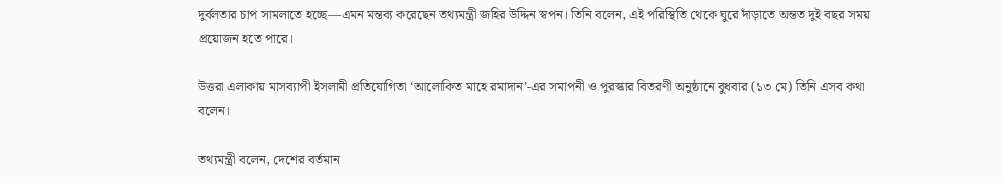দুর্বলতার চাপ সামলাতে হচ্ছে—এমন মন্তব্য করেছেন তথ্যমন্ত্রী জহির উদ্দিন স্বপন। তিনি বলেন, এই পরিস্থিতি থেকে ঘুরে দাঁড়াতে অন্তত দুই বছর সময় প্রয়োজন হতে পারে।

উত্তরা এলাকায় মাসব্যাপী ইসলামী প্রতিযোগিতা ‘আলোকিত মাহে রমাদান’-এর সমাপনী ও পুরস্কার বিতরণী অনুষ্ঠানে বুধবার (১৩ মে) তিনি এসব কথা বলেন।

তথ্যমন্ত্রী বলেন, দেশের বর্তমান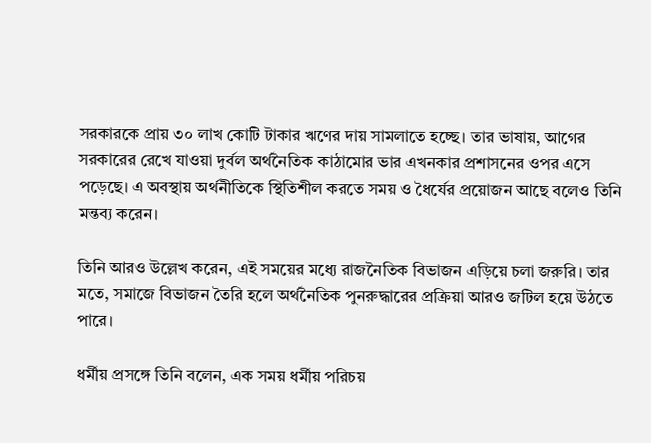সরকারকে প্রায় ৩০ লাখ কোটি টাকার ঋণের দায় সামলাতে হচ্ছে। তার ভাষায়, আগের সরকারের রেখে যাওয়া দুর্বল অর্থনৈতিক কাঠামোর ভার এখনকার প্রশাসনের ওপর এসে পড়েছে। এ অবস্থায় অর্থনীতিকে স্থিতিশীল করতে সময় ও ধৈর্যের প্রয়োজন আছে বলেও তিনি মন্তব্য করেন।

তিনি আরও উল্লেখ করেন, এই সময়ের মধ্যে রাজনৈতিক বিভাজন এড়িয়ে চলা জরুরি। তার মতে, সমাজে বিভাজন তৈরি হলে অর্থনৈতিক পুনরুদ্ধারের প্রক্রিয়া আরও জটিল হয়ে উঠতে পারে।

ধর্মীয় প্রসঙ্গে তিনি বলেন, এক সময় ধর্মীয় পরিচয়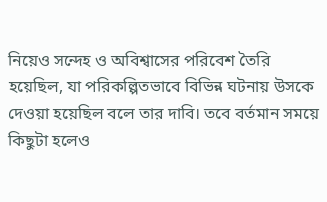নিয়েও সন্দেহ ও অবিশ্বাসের পরিবেশ তৈরি হয়েছিল, যা পরিকল্পিতভাবে বিভিন্ন ঘটনায় উসকে দেওয়া হয়েছিল বলে তার দাবি। তবে বর্তমান সময়ে কিছুটা হলেও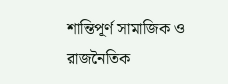শান্তিপূর্ণ সামাজিক ও রাজনৈতিক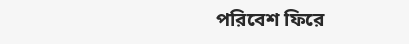পরিবেশ ফিরে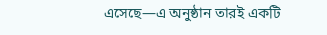এসেছে—এ অনুষ্ঠান তারই একটি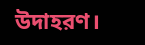উদাহরণ।